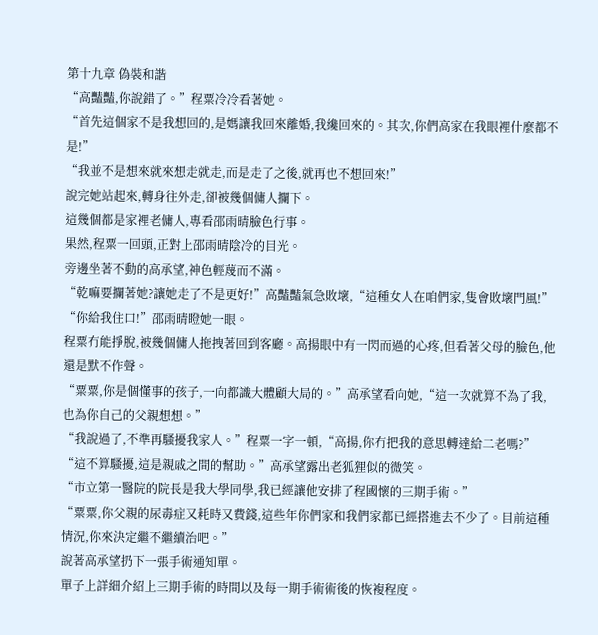第十九章 偽裝和諧
“高豔豔,你說錯了。”程粟冷冷看著她。
“首先這個家不是我想回的,是媽讓我回來離婚,我纔回來的。其次,你們高家在我眼裡什麼都不是!”
“我並不是想來就來想走就走,而是走了之後,就再也不想回來!”
說完她站起來,轉身往外走,卻被幾個傭人攔下。
這幾個都是家裡老傭人,專看邵雨晴臉色行事。
果然,程粟一回頭,正對上邵雨晴陰冷的目光。
旁邊坐著不動的高承望,神色輕蔑而不滿。
“乾嘛要攔著她?讓她走了不是更好!”高豔豔氣急敗壞,“這種女人在咱們家,隻會敗壞門風!”
“你給我住口!”邵雨晴瞪她一眼。
程粟冇能掙脫,被幾個傭人拖拽著回到客廳。高揚眼中有一閃而過的心疼,但看著父母的臉色,他還是默不作聲。
“粟粟,你是個懂事的孩子,一向都識大體顧大局的。”高承望看向她,“這一次就算不為了我,也為你自己的父親想想。”
“我說過了,不準再騷擾我家人。”程粟一字一頓,“高揚,你冇把我的意思轉達給二老嗎?”
“這不算騷擾,這是親戚之間的幫助。”高承望露出老狐狸似的微笑。
“市立第一醫院的院長是我大學同學,我已經讓他安排了程國懷的三期手術。”
“粟粟,你父親的尿毒症又耗時又費錢,這些年你們家和我們家都已經搭進去不少了。目前這種情況,你來決定繼不繼續治吧。”
說著高承望扔下一張手術通知單。
單子上詳細介紹上三期手術的時間以及每一期手術術後的恢複程度。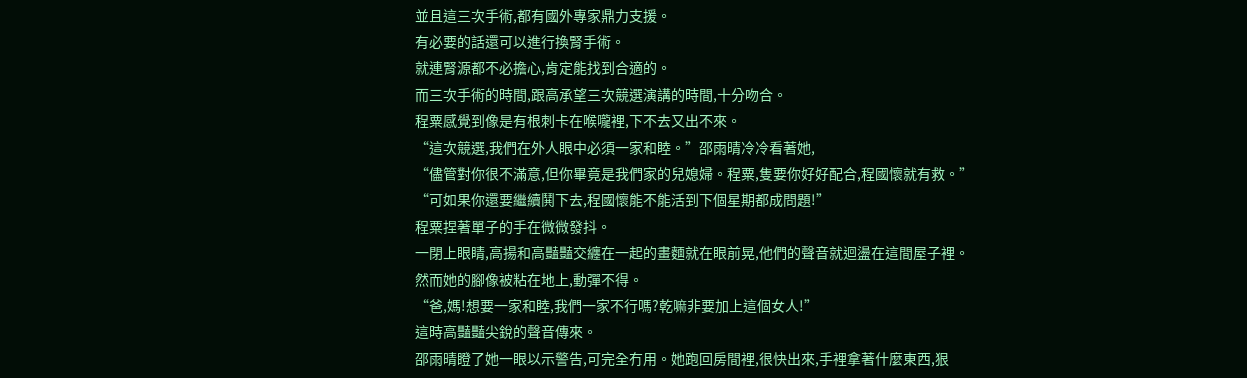並且這三次手術,都有國外專家鼎力支援。
有必要的話還可以進行換腎手術。
就連腎源都不必擔心,肯定能找到合適的。
而三次手術的時間,跟高承望三次競選演講的時間,十分吻合。
程粟感覺到像是有根刺卡在喉嚨裡,下不去又出不來。
“這次競選,我們在外人眼中必須一家和睦。”邵雨晴冷冷看著她,
“儘管對你很不滿意,但你畢竟是我們家的兒媳婦。程粟,隻要你好好配合,程國懷就有救。”
“可如果你還要繼續鬨下去,程國懷能不能活到下個星期都成問題!”
程粟捏著單子的手在微微發抖。
一閉上眼睛,高揚和高豔豔交纏在一起的畫麵就在眼前晃,他們的聲音就迴盪在這間屋子裡。
然而她的腳像被粘在地上,動彈不得。
“爸,媽!想要一家和睦,我們一家不行嗎?乾嘛非要加上這個女人!”
這時高豔豔尖銳的聲音傳來。
邵雨晴瞪了她一眼以示警告,可完全冇用。她跑回房間裡,很快出來,手裡拿著什麼東西,狠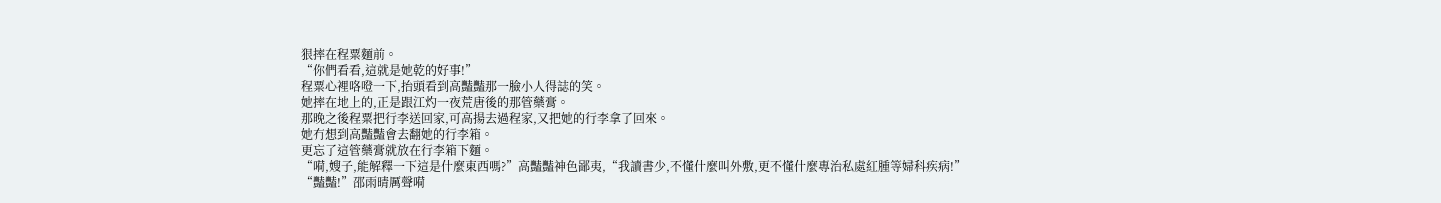狠摔在程粟麵前。
“你們看看,這就是她乾的好事!”
程粟心裡咯噔一下,抬頭看到高豔豔那一臉小人得誌的笑。
她摔在地上的,正是跟江灼一夜荒唐後的那管藥膏。
那晚之後程粟把行李送回家,可高揚去過程家,又把她的行李拿了回來。
她冇想到高豔豔會去翻她的行李箱。
更忘了這管藥膏就放在行李箱下麵。
“嗬,嫂子,能解釋一下這是什麼東西嗎?”高豔豔神色鄙夷,“我讀書少,不懂什麼叫外敷,更不懂什麼專治私處紅腫等婦科疾病!”
“豔豔!”邵雨晴厲聲嗬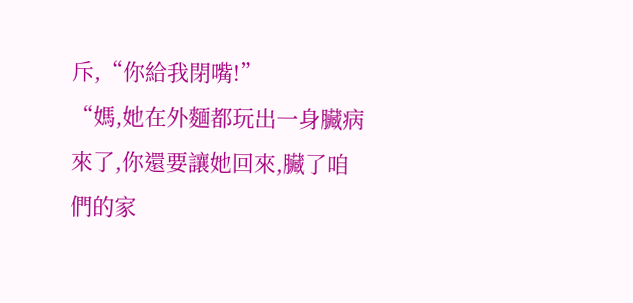斥,“你給我閉嘴!”
“媽,她在外麵都玩出一身臟病來了,你還要讓她回來,臟了咱們的家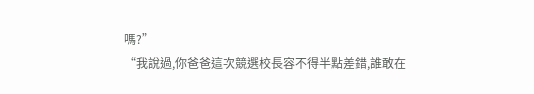嗎?”
“我說過,你爸爸這次競選校長容不得半點差錯,誰敢在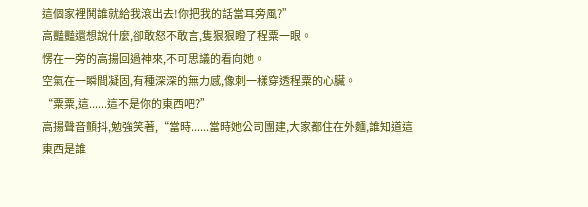這個家裡鬨誰就給我滾出去!你把我的話當耳旁風?”
高豔豔還想說什麼,卻敢怒不敢言,隻狠狠瞪了程粟一眼。
愣在一旁的高揚回過神來,不可思議的看向她。
空氣在一瞬間凝固,有種深深的無力感,像刺一樣穿透程粟的心臟。
“粟粟,這......這不是你的東西吧?”
高揚聲音顫抖,勉強笑著,“當時......當時她公司團建,大家都住在外麵,誰知道這東西是誰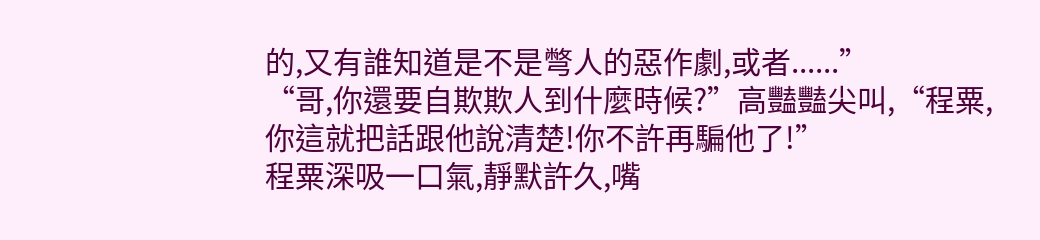的,又有誰知道是不是彆人的惡作劇,或者......”
“哥,你還要自欺欺人到什麼時候?”高豔豔尖叫,“程粟,你這就把話跟他說清楚!你不許再騙他了!”
程粟深吸一口氣,靜默許久,嘴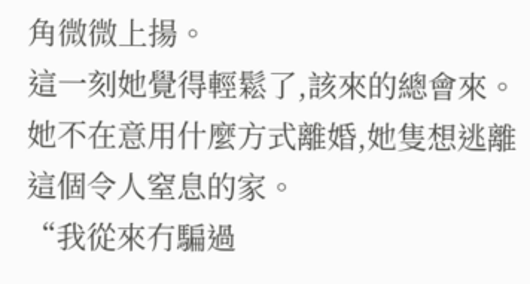角微微上揚。
這一刻她覺得輕鬆了,該來的總會來。
她不在意用什麼方式離婚,她隻想逃離這個令人窒息的家。
“我從來冇騙過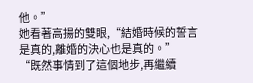他。”
她看著高揚的雙眼,“結婚時候的誓言是真的,離婚的決心也是真的。”
“既然事情到了這個地步,再繼續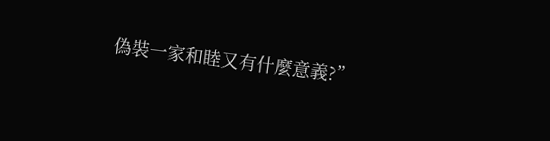偽裝一家和睦又有什麼意義?”